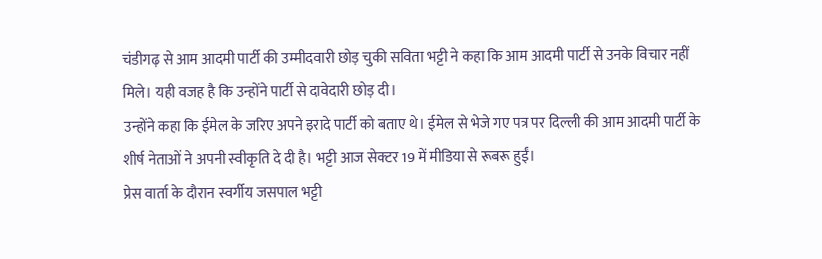चंडीगढ़ से आम आदमी पार्टी की उम्मीदवारी छोड़ चुकी सविता भट्टी ने कहा कि आम आदमी पार्टी से उनके विचार नहीं मिले। यही वजह है कि उन्होंने पार्टी से दावेदारी छोड़ दी।
उन्होंने कहा कि ईमेल के जरिए अपने इरादे पार्टी को बताए थे। ईमेल से भेजे गए पत्र पर दिल्ली की आम आदमी पार्टी के शीर्ष नेताओं ने अपनी स्वीकृति दे दी है। भट्टी आज सेक्टर 19 में मीडिया से रूबरू हुईं।
प्रेस वार्ता के दौरान स्वर्गीय जसपाल भट्टी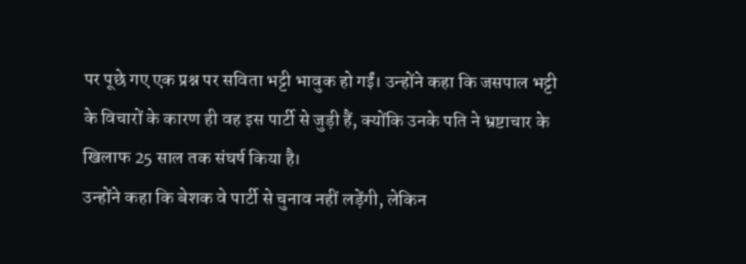पर पूछे गए एक प्रश्न पर सविता भट्टी भावुक हो गईं। उन्होंने कहा कि जसपाल भट्टी के विचारों के कारण ही वह इस पार्टी से जुड़ी हैं, क्योंकि उनके पति ने भ्रष्टाचार के खिलाफ 25 साल तक संघर्ष किया है।
उन्होंने कहा कि बेशक वे पार्टी से चुनाव नहीं लड़ेंगी, लेकिन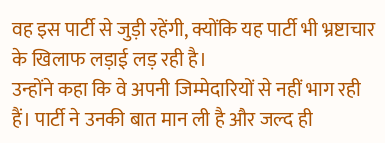वह इस पार्टी से जुड़ी रहेंगी, क्योंकि यह पार्टी भी भ्रष्टाचार के खिलाफ लड़ाई लड़ रही है।
उन्होंने कहा कि वे अपनी जिम्मेदारियों से नहीं भाग रही हैं। पार्टी ने उनकी बात मान ली है और जल्द ही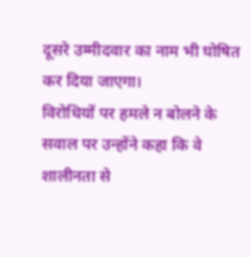दूसरे उम्मीदवार का नाम भी घोषित कर दिया जाएगा।
विरोधियों पर हमले न बोलने के सवाल पर उन्होंने कहा कि वे शालीनता से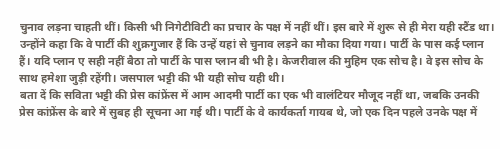चुनाव लड़ना चाहती थीं। किसी भी निगेटीविटी का प्रचार के पक्ष में नहीं थीं। इस बारे में शुरू से ही मेरा यही स्टैंड था।
उन्होंने कहा कि वे पार्टी की शुक्रगुजार हैं कि उन्हें यहां से चुनाव लड़ने का मौका दिया गया। पार्टी के पास कई प्लान हैं। यदि प्लान ए सही नहीं बैठा तो पार्टी के पास प्लान बी भी है। केजरीवाल की मुहिम एक सोच है। वे इस सोच के साथ हमेशा जुड़ी रहेंगी। जसपाल भट्टी की भी यही सोच यही थी।
बता दें कि सविता भट्टी की प्रेस कांफ्रेंस में आम आदमी पार्टी का एक भी वालंटियर मौजूद नहीं था, जबकि उनकी प्रेस कांफ्रेंस के बारे में सुबह ही सूचना आ गई थी। पार्टी के वे कार्यकर्ता गायब थे, जो एक दिन पहले उनके पक्ष में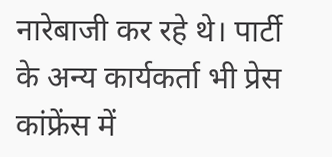नारेबाजी कर रहे थे। पार्टी के अन्य कार्यकर्ता भी प्रेस कांफ्रेंस में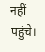नहीं पहुंचे।